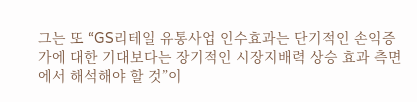그는 또 “GS리테일 유통사업 인수효과는 단기적인 손익증가에 대한 기대보다는 장기적인 시장지배력 상승 효과 측면에서 해석해야 할 것”이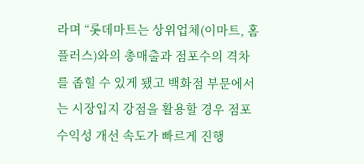라며 “롯데마트는 상위업체(이마트, 홈플러스)와의 총매출과 점포수의 격차를 좁힐 수 있게 됐고 백화점 부문에서는 시장입지 강점을 활용할 경우 점포 수익성 개선 속도가 빠르게 진행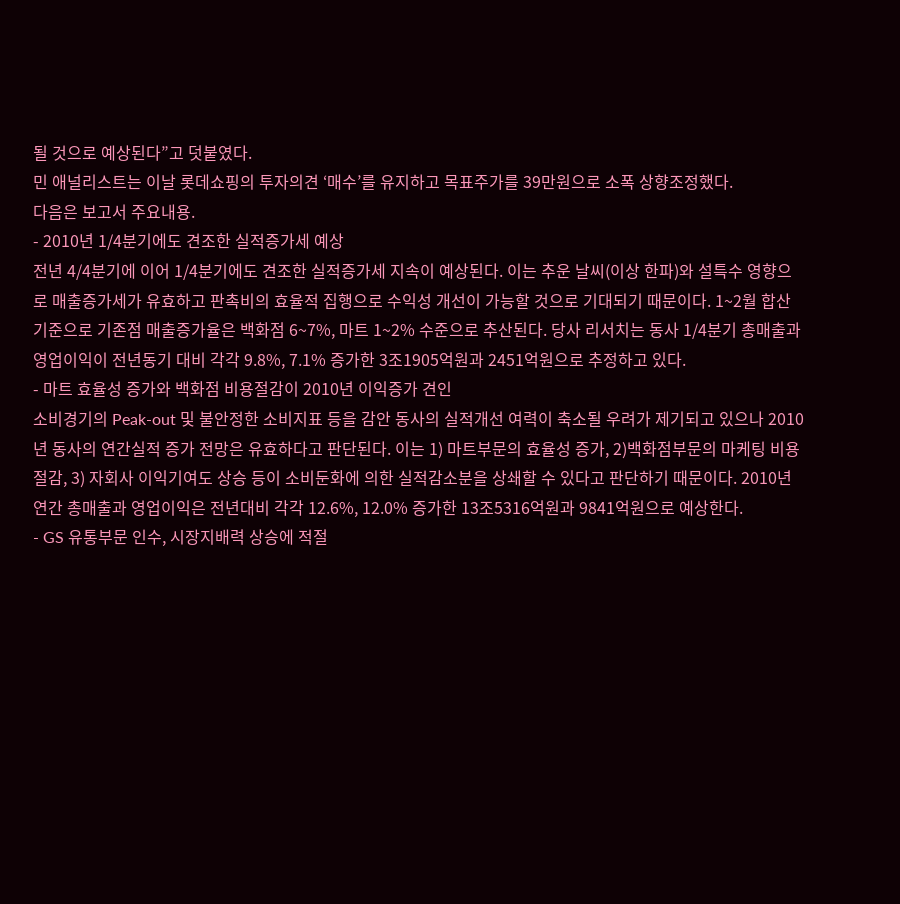될 것으로 예상된다”고 덧붙였다.
민 애널리스트는 이날 롯데쇼핑의 투자의견 ‘매수’를 유지하고 목표주가를 39만원으로 소폭 상향조정했다.
다음은 보고서 주요내용.
- 2010년 1/4분기에도 견조한 실적증가세 예상
전년 4/4분기에 이어 1/4분기에도 견조한 실적증가세 지속이 예상된다. 이는 추운 날씨(이상 한파)와 설특수 영향으로 매출증가세가 유효하고 판촉비의 효율적 집행으로 수익성 개선이 가능할 것으로 기대되기 때문이다. 1~2월 합산 기준으로 기존점 매출증가율은 백화점 6~7%, 마트 1~2% 수준으로 추산된다. 당사 리서치는 동사 1/4분기 총매출과 영업이익이 전년동기 대비 각각 9.8%, 7.1% 증가한 3조1905억원과 2451억원으로 추정하고 있다.
- 마트 효율성 증가와 백화점 비용절감이 2010년 이익증가 견인
소비경기의 Peak-out 및 불안정한 소비지표 등을 감안 동사의 실적개선 여력이 축소될 우려가 제기되고 있으나 2010년 동사의 연간실적 증가 전망은 유효하다고 판단된다. 이는 1) 마트부문의 효율성 증가, 2)백화점부문의 마케팅 비용절감, 3) 자회사 이익기여도 상승 등이 소비둔화에 의한 실적감소분을 상쇄할 수 있다고 판단하기 때문이다. 2010년 연간 총매출과 영업이익은 전년대비 각각 12.6%, 12.0% 증가한 13조5316억원과 9841억원으로 예상한다.
- GS 유통부문 인수, 시장지배력 상승에 적절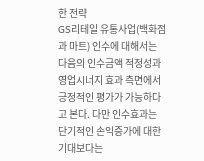한 전략
GS리테일 유통사업(백화점과 마트) 인수에 대해서는 다음의 인수금액 적정성과 영업시너지 효과 측면에서 긍정적인 평가가 가능하다고 본다. 다만 인수효과는 단기적인 손익증가에 대한 기대보다는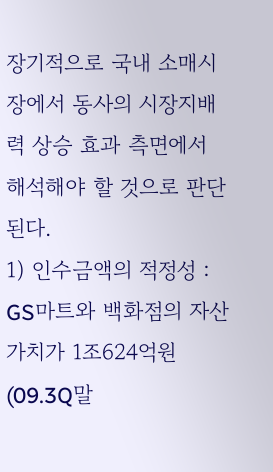장기적으로 국내 소매시장에서 동사의 시장지배력 상승 효과 측면에서 해석해야 할 것으로 판단된다.
1) 인수금액의 적정성 : GS마트와 백화점의 자산가치가 1조624억원(09.3Q말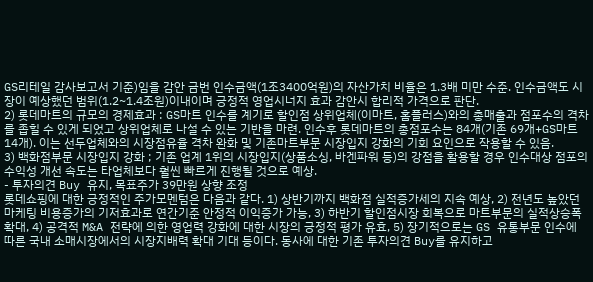GS리테일 감사보고서 기준)임을 감안 금번 인수금액(1조3400억원)의 자산가치 비율은 1.3배 미만 수준. 인수금액도 시장이 예상했던 범위(1.2~1.4조원)이내이며 긍정적 영업시너지 효과 감안시 합리적 가격으로 판단.
2) 롯데마트의 규모의 경제효과 : GS마트 인수를 계기로 할인점 상위업체(이마트, 홈플러스)와의 총매출과 점포수의 격차를 좁힐 수 있게 되었고 상위업체로 나설 수 있는 기반을 마련. 인수후 롯데마트의 총점포수는 84개(기존 69개+GS마트 14개). 이는 선두업체와의 시장점유율 격차 완화 및 기존마트부문 시장입지 강화의 기회 요인으로 작용할 수 있음.
3) 백화점부문 시장입지 강화 ; 기존 업계 1위의 시장입지(상품소싱, 바겐파워 등)의 강점을 활용할 경우 인수대상 점포의 수익성 개선 속도는 타업체보다 훨씬 빠르게 진행될 것으로 예상.
- 투자의견 Buy 유지, 목표주가 39만원 상향 조정
롯데쇼핑에 대한 긍정적인 주가모멘텀은 다음과 같다. 1) 상반기까지 백화점 실적증가세의 지속 예상, 2) 전년도 높았던 마케팅 비용증가의 기저효과로 연간기준 안정적 이익증가 가능, 3) 하반기 할인점시장 회복으로 마트부문의 실적상승폭 확대, 4) 공격적 M&A 전략에 의한 영업력 강화에 대한 시장의 긍정적 평가 유효, 5) 장기적으로는 GS 유통부문 인수에 따른 국내 소매시장에서의 시장지배력 확대 기대 등이다. 동사에 대한 기존 투자의견 Buy를 유지하고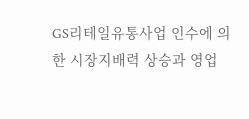GS리테일유통사업 인수에 의한 시장지배력 상승과 영업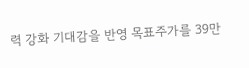력 강화 기대감을 반영 목표주가를 39만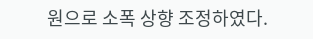원으로 소폭 상향 조정하였다.